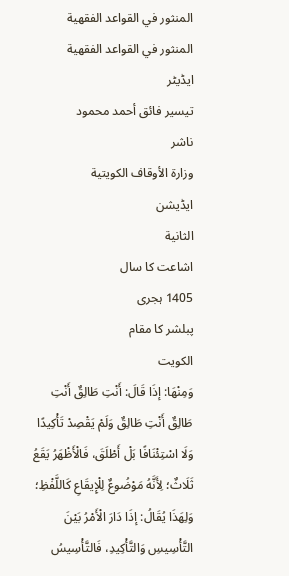المنثور في القواعد الفقهية
المنثور في القواعد الفقهية
ایڈیٹر
تيسير فائق أحمد محمود
ناشر
وزارة الأوقاف الكويتية
ایڈیشن
الثانية
اشاعت کا سال
1405 ہجری
پبلشر کا مقام
الكويت
وَمِنْهَا: إذَا قَالَ: أَنْتِ طَالِقٌ أَنْتِ طَالِقٌ أَنْتِ طَالِقٌ وَلَمْ يَقْصِدْ تَأْكِيدًا وَلَا اسْتِئْنَافًا بَلْ أَطْلَقَ، فَالْأَظْهَرُ يَقَعُ ثَلَاثٌ؛ لِأَنَّهُ مَوْضُوعٌ لِلْإِيقَاعِ كَاللَّفْظِ؛ وَلِهَذَا يُقَالُ: إذَا دَارَ الْأَمْرُ بَيْنَ التَّأْسِيسِ وَالتَّأْكِيدِ، فَالتَّأْسِيسُ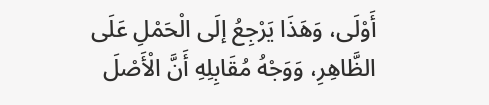أَوْلَى، وَهَذَا يَرْجِعُ إلَى الْحَمْلِ عَلَى الظَّاهِرِ، وَوَجْهُ مُقَابِلِهِ أَنَّ الْأَصْلَ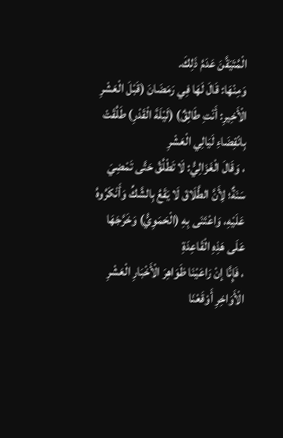الْمُتَيَقَّنَ عَدَمُ ذَلِكَ.
وَمِنْهَا: قَالَ لَهَا فِي رَمَضَانَ (قَبْلَ الْعَشْرِ الْأَخِيرِ: أَنْتِ طَالِقٌ) (لَيْلَةَ الْقَدْرِ) طَلُقَتْ بِانْقِضَاءِ لَيَالِي الْعَشْرِ
، وَقَالَ الْغَزَالِيُّ: لَا تَطْلُقُ حَتَّى تَمْضِيَ سَنَةٌ؛ لِأَنَّ الطَّلَاقَ لَا يَقَعُ بِالشَّكِّ وَأَنْكَرُوهُ عَلَيْهِ، وَاعْتَنَى بِهِ (الْحَمَوِيُّ) وَخَرَّجَهَا عَلَى هَذِهِ الْقَاعِدَةِ
، فَإِنَّا إنْ رَاعَيْنَا ظَوَاهِرَ الْأَخْبَارِ الْعَشْرِ الْأَوَاخِرِ أَوْقَعْنَا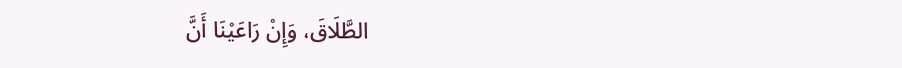الطَّلَاقَ، وَإِنْ رَاعَيْنَا أَنَّ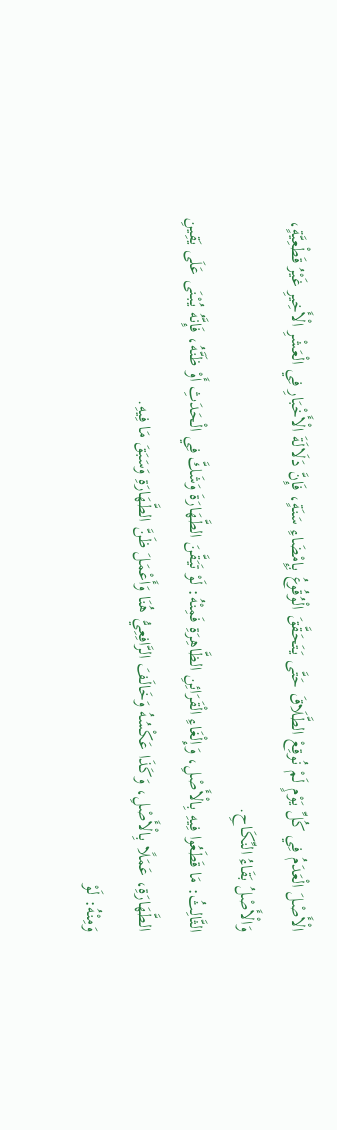الْأَصْلَ الْعَدَمُ فِي كُلِّ يَوْمٍ لَمْ نُوقِعْ الطَّلَاقَ حَتَّى يَتَحَقَّقَ الْوُقُوعُ بِإِمْضَاءِ سَنَةٍ، فَإِنَّ دَلَالَةَ الْأَخْبَارِ فِي الْعَشْرِ الْأَخِيرِ غَيْرُ قَطْعِيَّةٍ، وَالْأَصْلُ بَقَاءُ النِّكَاحِ.
الثَّالِثُ: مَا قَطَعُوا فِيهِ بِالْأَصْلِ، وَإِلْغَاءِ الْقَرَائِنِ الظَّاهِرَةِ فَمِنْهُ: لَوْ تَيَقَّنَ الطَّهَارَةَ وَشَكَّ فِي الْحَدَثِ أَوْ ظَنَّهُ، فَإِنَّهُ يُبْنَى عَلَى يَقِينِ الطَّهَارَةِ، عَمَلًا بِالْأَصْلِ، وَكَذَا عَكْسُهُ وَخَالَفَ الرَّافِعِيُّ هُنَا وَأَعْمَلَ ظَنَّ الطَّهَارَةِ وَسَبَقَ مَا فِيهِ.
وَمِنْهُ: لَوْ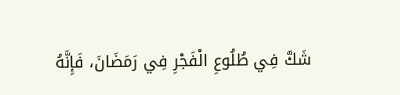شَكَّ فِي طُلُوعِ الْفَجْرِ فِي رَمَضَانَ، فَإِنَّهُ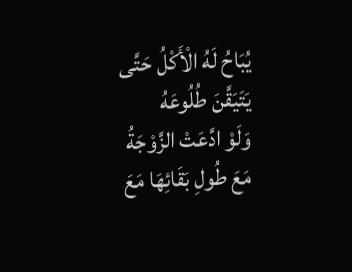يُبَاحُ لَهُ الْأَكْلُ حَتَّى يَتَيَقَّنَ طُلُوعَهُ
وَلَوْ ادَّعَتْ الزَّوْجَةُ مَعَ طُولِ بَقَائِهَا مَعَ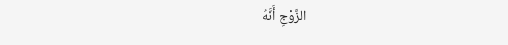الزَّوْجِ أَنَّهُ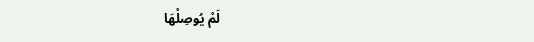لَمْ يُوصِلْهَا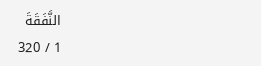النَّفَقَةَ
1 / 320